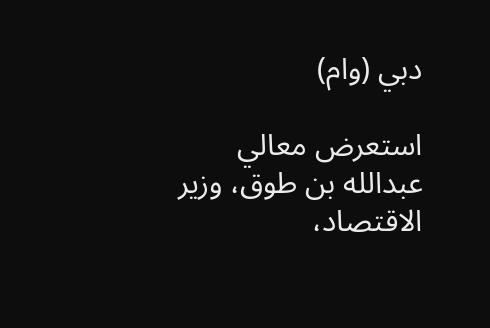دبي (وام)

استعرض معالي عبدالله بن طوق، وزير الاقتصاد،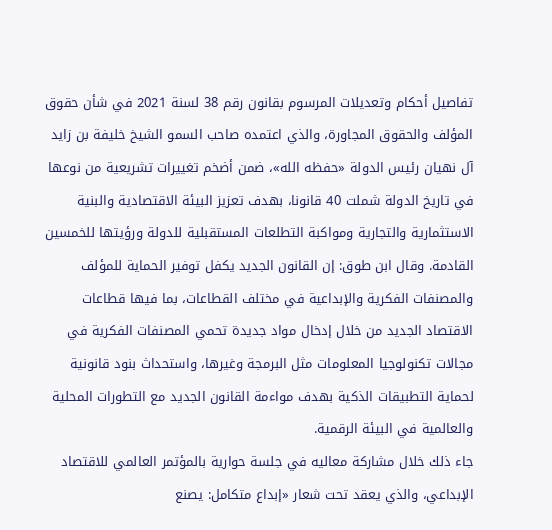تفاصيل أحكام وتعديلات المرسوم بقانون رقم 38 لسنة 2021 في شأن حقوق المؤلف والحقوق المجاورة، والذي اعتمده صاحب السمو الشيخ خليفة بن زايد آل نهيان رئيس الدولة «حفظه الله»، ضمن أضخم تغييرات تشريعية من نوعها في تاريخ الدولة شملت 40 قانونا، بهدف تعزيز البيئة الاقتصادية والبنية الاستثمارية والتجارية ومواكبة التطلعات المستقبلية للدولة ورؤيتها للخمسين القادمة. وقال ابن طوق: إن القانون الجديد يكفل توفير الحماية للمؤلف والمصنفات الفكرية والإبداعية في مختلف القطاعات، بما فيها قطاعات الاقتصاد الجديد من خلال إدخال مواد جديدة تحمي المصنفات الفكرية في مجالات تكنولوجيا المعلومات مثل البرمجة وغيرها، واستحداث بنود قانونية لحماية التطبيقات الذكية بهدف مواءمة القانون الجديد مع التطورات المحلية والعالمية في البيئة الرقمية.
جاء ذلك خلال مشاركة معاليه في جلسة حوارية بالمؤتمر العالمي للاقتصاد الإبداعي، والذي يعقد تحت شعار «إبداع متكامل: يصنع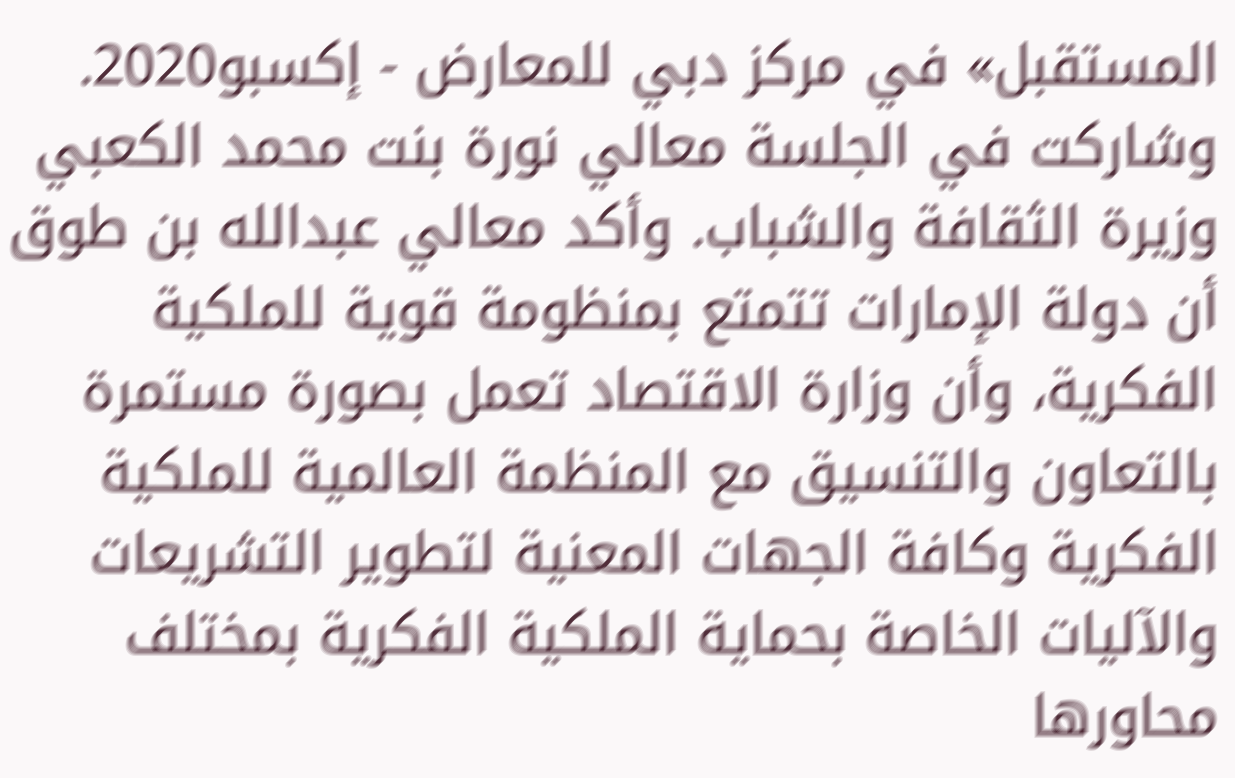المستقبل» في مركز دبي للمعارض - إكسبو2020. وشاركت في الجلسة معالي نورة بنت محمد الكعبي وزيرة الثقافة والشباب. وأكد معالي عبدالله بن طوق أن دولة الإمارات تتمتع بمنظومة قوية للملكية الفكرية، وأن وزارة الاقتصاد تعمل بصورة مستمرة بالتعاون والتنسيق مع المنظمة العالمية للملكية الفكرية وكافة الجهات المعنية لتطوير التشريعات والآليات الخاصة بحماية الملكية الفكرية بمختلف محاورها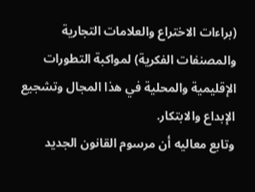(براءات الاختراع والعلامات التجارية والمصنفات الفكرية) لمواكبة التطورات الإقليمية والمحلية في هذا المجال وتشجيع الإبداع والابتكار.
وتابع معاليه أن مرسوم القانون الجديد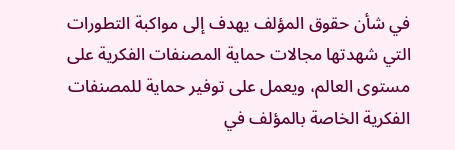في شأن حقوق المؤلف يهدف إلى مواكبة التطورات التي شهدتها مجالات حماية المصنفات الفكرية على مستوى العالم، ويعمل على توفير حماية للمصنفات الفكرية الخاصة بالمؤلف في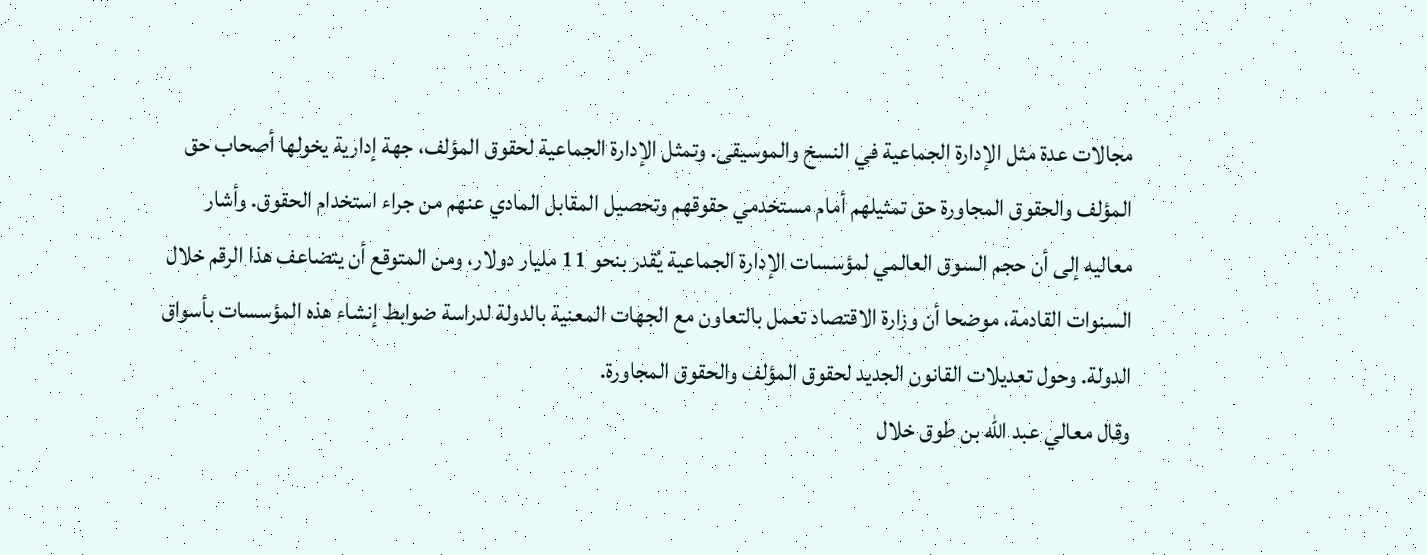مجالات عدة مثل الإدارة الجماعية في النسخ والموسيقى. وتمثل الإدارة الجماعية لحقوق المؤلف، جهة إدارية يخولها أصحاب حق المؤلف والحقوق المجاورة حق تمثيلهم أمام مستخدمي حقوقهم وتحصيل المقابل المادي عنهم من جراء استخدام الحقوق. وأشار معاليه إلى أن حجم السوق العالمي لمؤسسات الإدارة الجماعية يُقدر بنحو 11 مليار دولار، ومن المتوقع أن يتضاعف هذا الرقم خلال السنوات القادمة، موضحا أن وزارة الاقتصاد تعمل بالتعاون مع الجهات المعنية بالدولة لدراسة ضوابط إنشاء هذه المؤسسات بأسواق الدولة. وحول تعديلات القانون الجديد لحقوق المؤلف والحقوق المجاورة.
وقال معالي عبد الله بن طوق خلال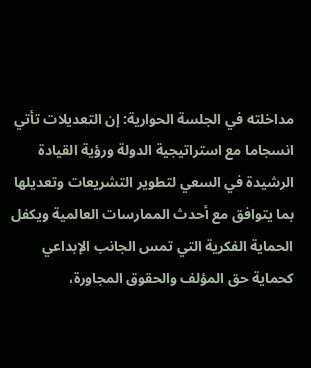مداخلته في الجلسة الحوارية: إن التعديلات تأتي انسجاما مع استراتيجية الدولة ورؤية القيادة الرشيدة في السعي لتطوير التشريعات وتعديلها بما يتوافق مع أحدث الممارسات العالمية ويكفل الحماية الفكرية التي تمس الجانب الإبداعي كحماية حق المؤلف والحقوق المجاورة،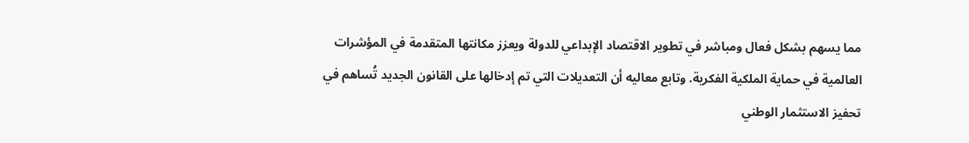مما يسهم بشكل فعال ومباشر في تطوير الاقتصاد الإبداعي للدولة ويعزز مكانتها المتقدمة في المؤشرات العالمية في حماية الملكية الفكرية. وتابع معاليه أن التعديلات التي تم إدخالها على القانون الجديد تُساهم في تحفيز الاستثمار الوطني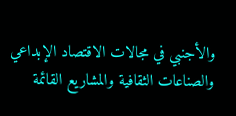والأجنبي في مجالات الاقتصاد الإبداعي والصناعات الثقافية والمشاريع القائمة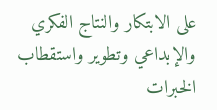على الابتكار والنتاج الفكري والإبداعي وتطوير واستقطاب الخبرات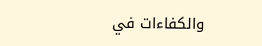والكفاءات في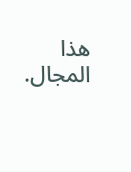هذا المجال.